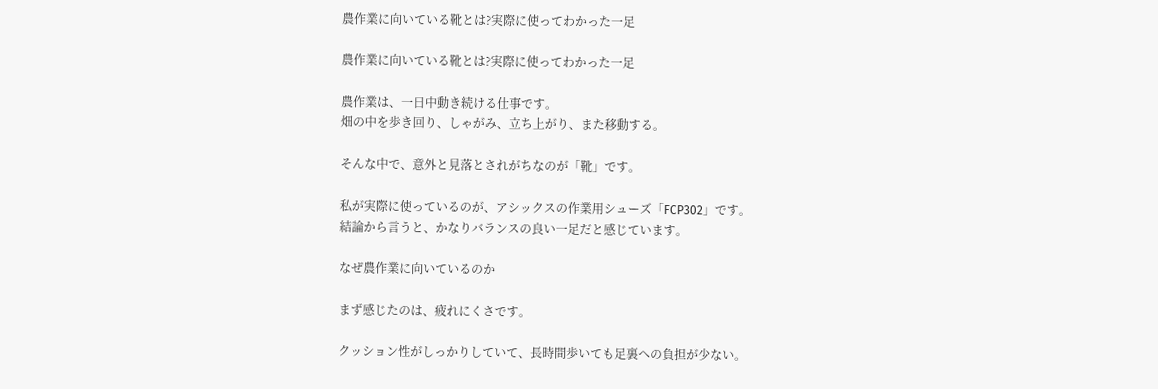農作業に向いている靴とは?実際に使ってわかった一足

農作業に向いている靴とは?実際に使ってわかった一足

農作業は、一日中動き続ける仕事です。
畑の中を歩き回り、しゃがみ、立ち上がり、また移動する。

そんな中で、意外と見落とされがちなのが「靴」です。

私が実際に使っているのが、アシックスの作業用シューズ「FCP302」です。
結論から言うと、かなりバランスの良い一足だと感じています。

なぜ農作業に向いているのか

まず感じたのは、疲れにくさです。

クッション性がしっかりしていて、長時間歩いても足裏への負担が少ない。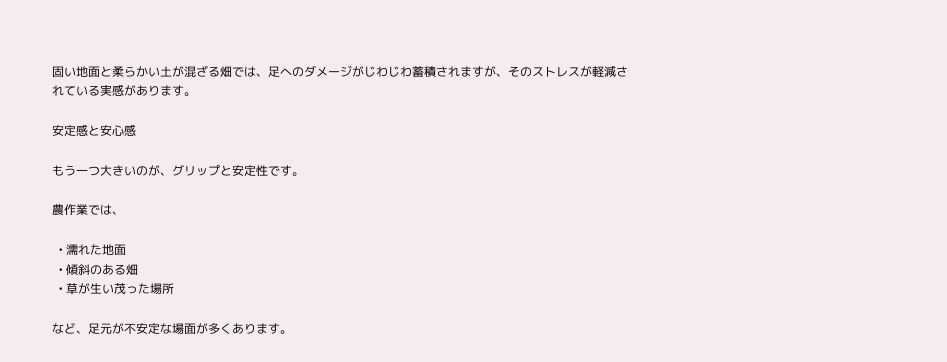固い地面と柔らかい土が混ざる畑では、足へのダメージがじわじわ蓄積されますが、そのストレスが軽減されている実感があります。

安定感と安心感

もう一つ大きいのが、グリップと安定性です。

農作業では、

  • 濡れた地面
  • 傾斜のある畑
  • 草が生い茂った場所

など、足元が不安定な場面が多くあります。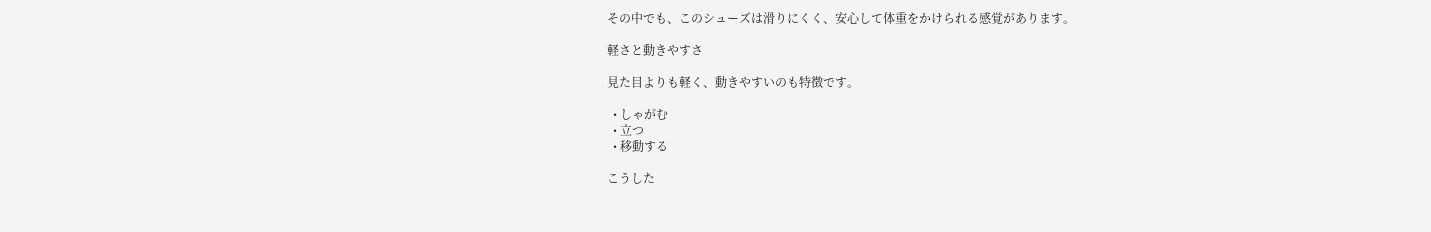その中でも、このシューズは滑りにくく、安心して体重をかけられる感覚があります。

軽さと動きやすさ

見た目よりも軽く、動きやすいのも特徴です。

  • しゃがむ
  • 立つ
  • 移動する

こうした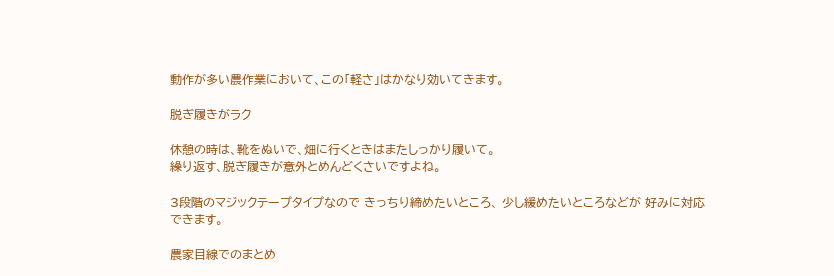動作が多い農作業において、この「軽さ」はかなり効いてきます。

脱ぎ履きがラク

休憩の時は、靴をぬいで、畑に行くときはまたしっかり履いて。
繰り返す、脱ぎ履きが意外とめんどくさいですよね。

3段階のマジックテープタイプなので きっちり締めたいところ、 少し緩めたいところなどが 好みに対応できます。

農家目線でのまとめ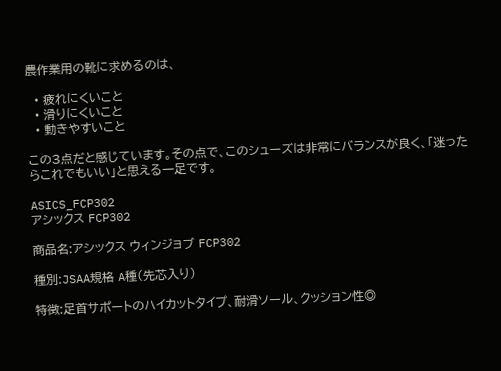農作業用の靴に求めるのは、

  • 疲れにくいこと
  • 滑りにくいこと
  • 動きやすいこと

この3点だと感じています。その点で、このシューズは非常にバランスが良く、「迷ったらこれでもいい」と思える一足です。

ASICS_FCP302
アシックス FCP302

商品名:アシックス ウィンジョブ FCP302

種別:JSAA規格 A種(先芯入り)

特徴:足首サポートのハイカットタイプ、耐滑ソール、クッション性◎